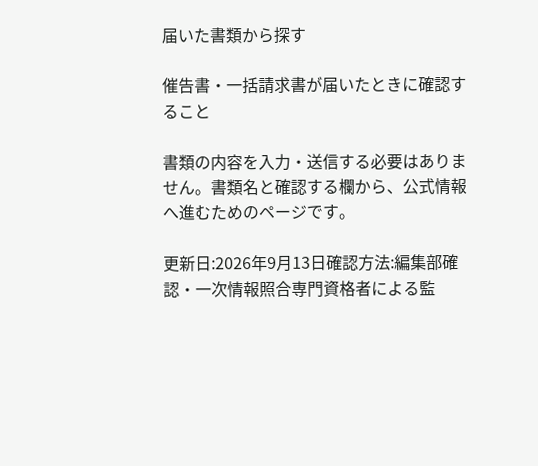届いた書類から探す

催告書・一括請求書が届いたときに確認すること

書類の内容を入力・送信する必要はありません。書類名と確認する欄から、公式情報へ進むためのページです。

更新日:2026年9月13日確認方法:編集部確認・一次情報照合専門資格者による監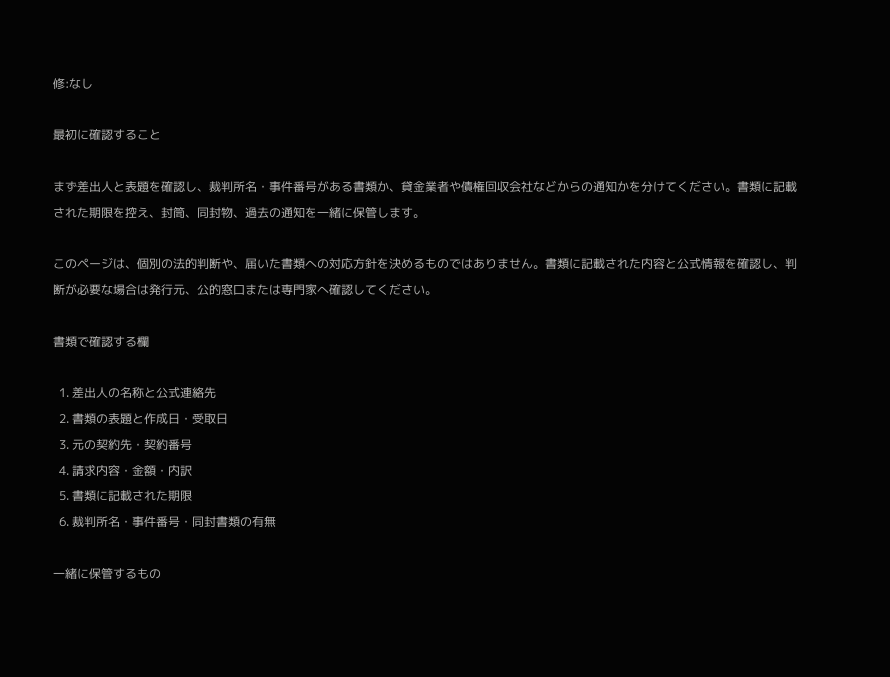修:なし

最初に確認すること

まず差出人と表題を確認し、裁判所名・事件番号がある書類か、貸金業者や債権回収会社などからの通知かを分けてください。書類に記載された期限を控え、封筒、同封物、過去の通知を一緒に保管します。

このページは、個別の法的判断や、届いた書類への対応方針を決めるものではありません。書類に記載された内容と公式情報を確認し、判断が必要な場合は発行元、公的窓口または専門家へ確認してください。

書類で確認する欄

  1. 差出人の名称と公式連絡先
  2. 書類の表題と作成日・受取日
  3. 元の契約先・契約番号
  4. 請求内容・金額・内訳
  5. 書類に記載された期限
  6. 裁判所名・事件番号・同封書類の有無

一緒に保管するもの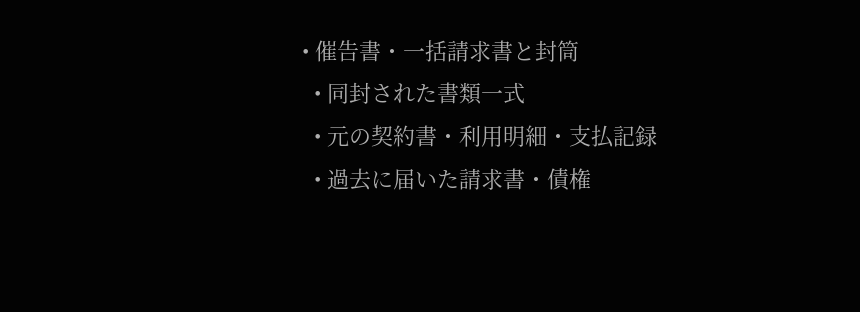• 催告書・一括請求書と封筒
  • 同封された書類一式
  • 元の契約書・利用明細・支払記録
  • 過去に届いた請求書・債権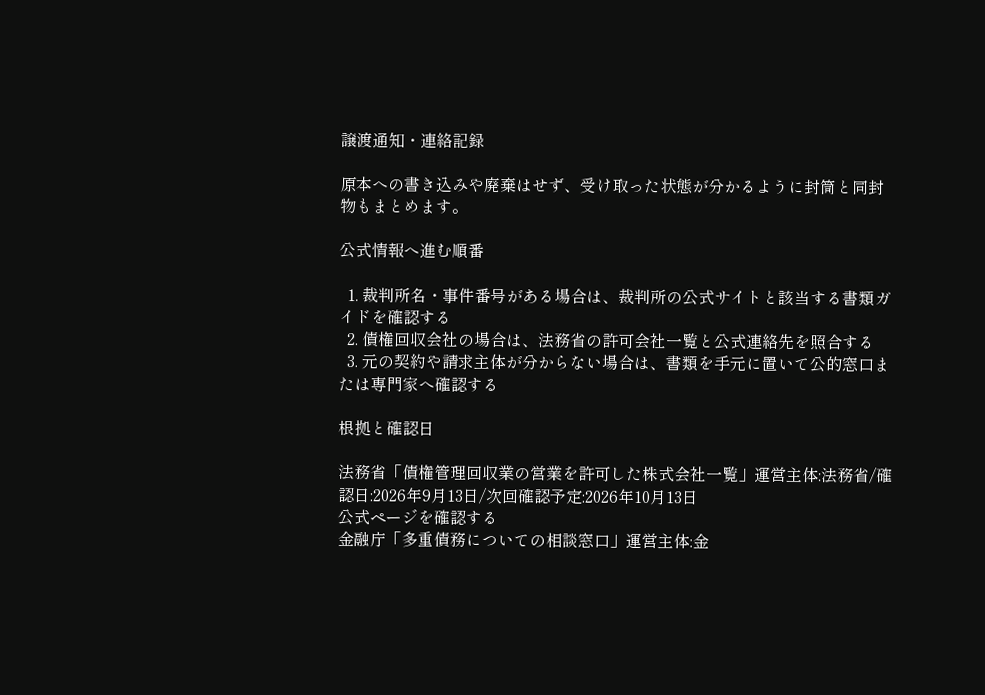譲渡通知・連絡記録

原本への書き込みや廃棄はせず、受け取った状態が分かるように封筒と同封物もまとめます。

公式情報へ進む順番

  1. 裁判所名・事件番号がある場合は、裁判所の公式サイトと該当する書類ガイドを確認する
  2. 債権回収会社の場合は、法務省の許可会社一覧と公式連絡先を照合する
  3. 元の契約や請求主体が分からない場合は、書類を手元に置いて公的窓口または専門家へ確認する

根拠と確認日

法務省「債権管理回収業の営業を許可した株式会社一覧」運営主体:法務省/確認日:2026年9月13日/次回確認予定:2026年10月13日
公式ページを確認する
金融庁「多重債務についての相談窓口」運営主体:金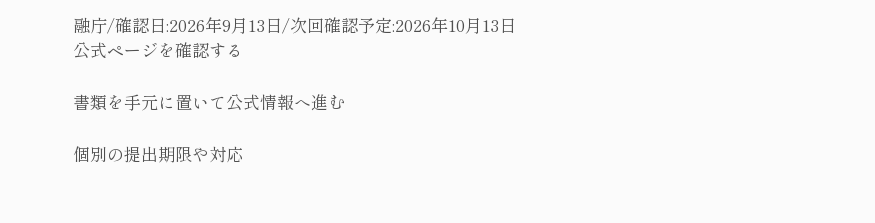融庁/確認日:2026年9月13日/次回確認予定:2026年10月13日
公式ページを確認する

書類を手元に置いて公式情報へ進む

個別の提出期限や対応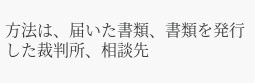方法は、届いた書類、書類を発行した裁判所、相談先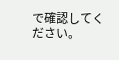で確認してください。